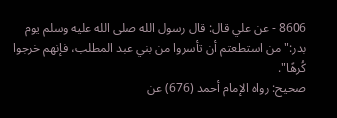8606 - عن علي قال: قال رسول الله صلى الله عليه وسلم يوم بدر:"من استطعتم أن تأسروا من بني عبد المطلب، فإنهم خرجوا كُرهًا".
صحيح: رواه الإمام أحمد (676) عن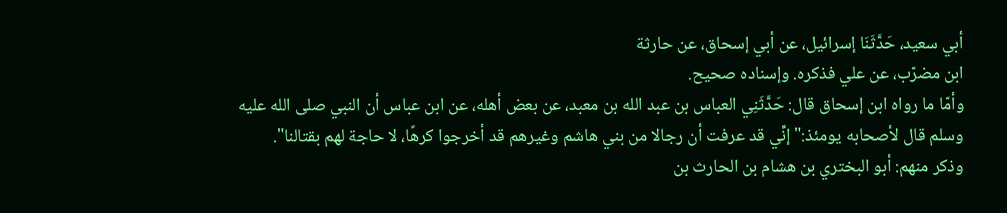أبي سعيد، حَدَّثَنَا إسرائيل، عن أبي إسحاق، عن حارثة
ابن مضرّب، عن علي فذكره. وإسناده صحيح.
وأمّا ما رواه ابن إسحاق قال: حَدَّثَنِي العباس بن عبد الله بن معبد، عن بعض أهله، عن ابن عباس أن النبي صلى الله عليه وسلم قال لأصحابه يومئذ:"إنِّي قد عرفت أن رجالا من بني هاشم وغيرهم قد أخرجوا كرهًا، لا حاجة لهم بقتالنا".
وذكر منهم: أبو البختري بن هشام بن الحارث بن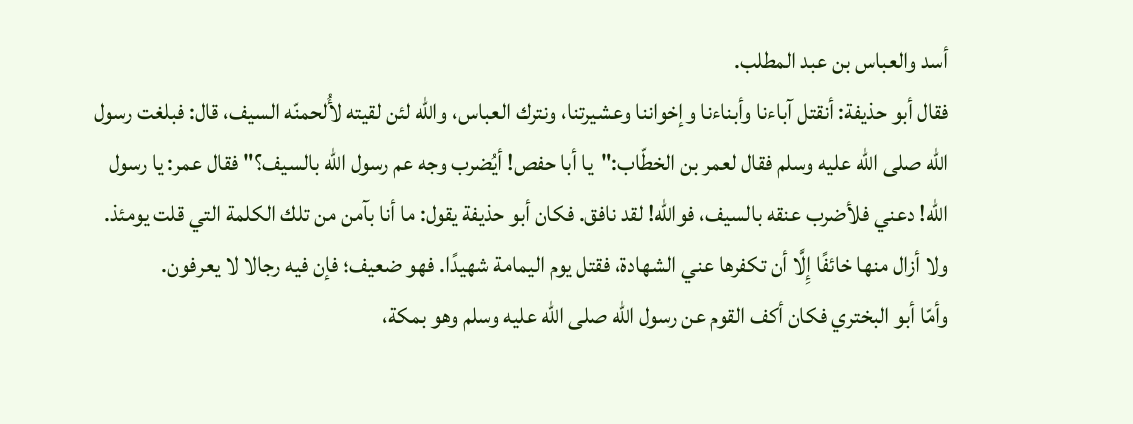أسد والعباس بن عبد المطلب.
فقال أبو حذيفة: أنقتل آباءنا وأبناءنا وإخواننا وعشيرتنا، ونترك العباس، والله لئن لقيته لأُلحمنّه السيف، قال: فبلغت رسول الله صلى الله عليه وسلم فقال لعمر بن الخطّاب:"يا أبا حفص! أيُضرب وجه عم رسول الله بالسيف؟" فقال عمر: يا رسول الله! دعني فلأضرب عنقه بالسيف، فوالله! لقد نافق. فكان أبو حذيفة يقول: ما أنا بآمن من تلك الكلمة التي قلت يومئذ. ولا أزال منها خائفًا إِلَّا أن تكفرها عني الشهادة، فقتل يوم اليمامة شهيدًا. فهو ضعيف؛ فإن فيه رجالا لا يعرفون.
وأمّا أبو البختري فكان أكف القوم عن رسول الله صلى الله عليه وسلم وهو بمكة،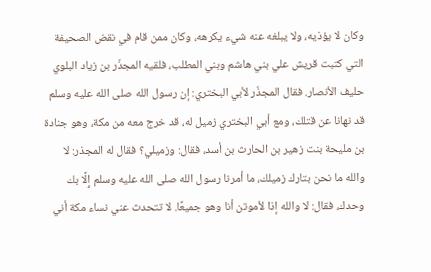وكان لا يؤذيه، ولا يبلغه عنه شيء يكرهه، وكان ممن قام في نقض الصحيفة التي كتبت قريش علي بني هاشم وبني المطلب، فلقيه المجذّر بن زياد البلوي حليف الأنصار. فقال المجذّر لأبي البختري: إن رسول الله صلى الله عليه وسلم قد نهانا عن قتلك، ومع أبي البختري زميل له، قد خرج معه من مكة، وهو جنادة بن مليحة بنت زهير بن الحارث بن أسد، فقال: وزميلي؟ فقال له المجذر: لا والله ما نحن بتارك زميلك، ما أمرنا رسول الله صلى الله عليه وسلم إِلَّا بك وحدك، فقال: لا والله إذا لأموتن أنا وهو جميعًا. لا تتحدث عني نساء مكة أني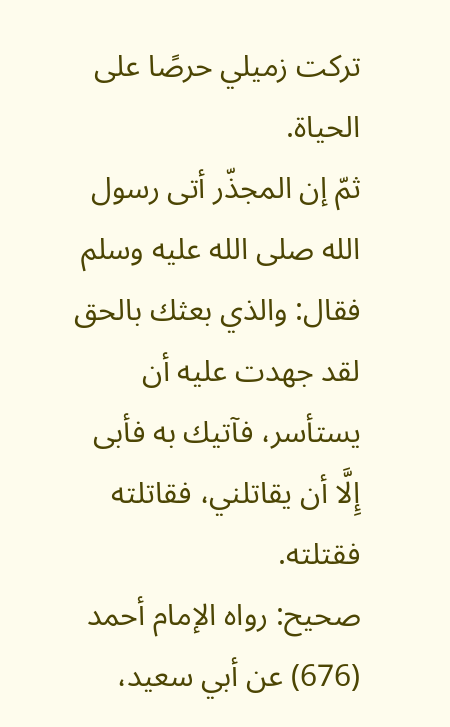تركت زميلي حرصًا على الحياة.
ثمّ إن المجذّر أتى رسول الله صلى الله عليه وسلم فقال: والذي بعثك بالحق لقد جهدت عليه أن يستأسر، فآتيك به فأبى إِلَّا أن يقاتلني، فقاتلته فقتلته.
صحيح: رواه الإمام أحمد (676) عن أبي سعيد،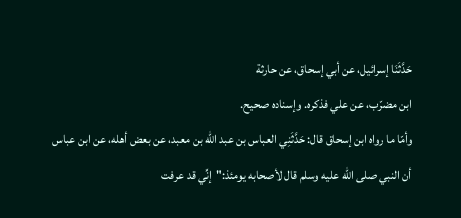حَدَّثَنَا إسرائيل، عن أبي إسحاق، عن حارثة
ابن مضرّب، عن علي فذكره. وإسناده صحيح.
وأمّا ما رواه ابن إسحاق قال: حَدَّثَنِي العباس بن عبد الله بن معبد، عن بعض أهله، عن ابن عباس أن النبي صلى الله عليه وسلم قال لأصحابه يومئذ:"إنِّي قد عرفت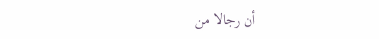أن رجالا من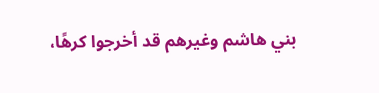بني هاشم وغيرهم قد أخرجوا كرهًا،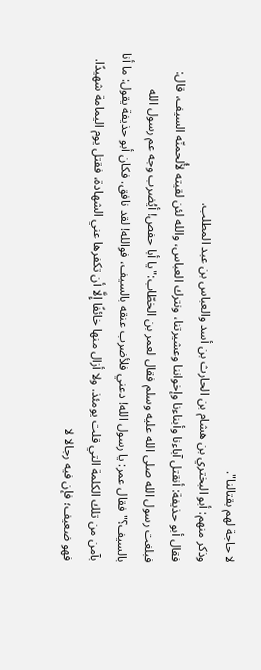لا حاجة لهم بقتالنا".
وذكر منهم: أبو البختري بن هشام بن الحارث بن أسد والعباس بن عبد المطلب.
فقال أبو حذيفة: أنقتل آباءنا وأبناءنا وإخواننا وعشيرتنا، ونترك العباس، والله لئن لقيته لأُلحمنّه السيف، قال: فبلغت رسول الله صلى الله عليه وسلم فقال لعمر بن الخطّاب:"يا أبا حفص! أيُضرب وجه عم رسول الله بالسيف؟" فقال عمر: يا رسول الله! دعني فلأضرب عنقه بالسيف، فوالله! لقد نافق. فكان أبو حذيفة يقول: ما أنا بآمن من تلك الكلمة التي قلت يومئذ. ولا أزال منها خائفًا إِلَّا أن تكفرها عني الشهادة، فقتل يوم اليمامة شهيدًا. فهو ضعيف؛ فإن فيه رجالا لا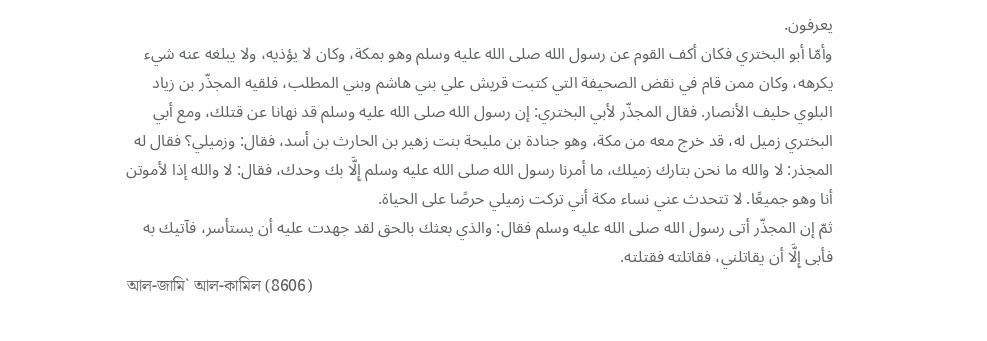يعرفون.
وأمّا أبو البختري فكان أكف القوم عن رسول الله صلى الله عليه وسلم وهو بمكة، وكان لا يؤذيه، ولا يبلغه عنه شيء يكرهه، وكان ممن قام في نقض الصحيفة التي كتبت قريش علي بني هاشم وبني المطلب، فلقيه المجذّر بن زياد البلوي حليف الأنصار. فقال المجذّر لأبي البختري: إن رسول الله صلى الله عليه وسلم قد نهانا عن قتلك، ومع أبي البختري زميل له، قد خرج معه من مكة، وهو جنادة بن مليحة بنت زهير بن الحارث بن أسد، فقال: وزميلي؟ فقال له المجذر: لا والله ما نحن بتارك زميلك، ما أمرنا رسول الله صلى الله عليه وسلم إِلَّا بك وحدك، فقال: لا والله إذا لأموتن أنا وهو جميعًا. لا تتحدث عني نساء مكة أني تركت زميلي حرصًا على الحياة.
ثمّ إن المجذّر أتى رسول الله صلى الله عليه وسلم فقال: والذي بعثك بالحق لقد جهدت عليه أن يستأسر، فآتيك به فأبى إِلَّا أن يقاتلني، فقاتلته فقتلته.
আল-জামি` আল-কামিল (8606)